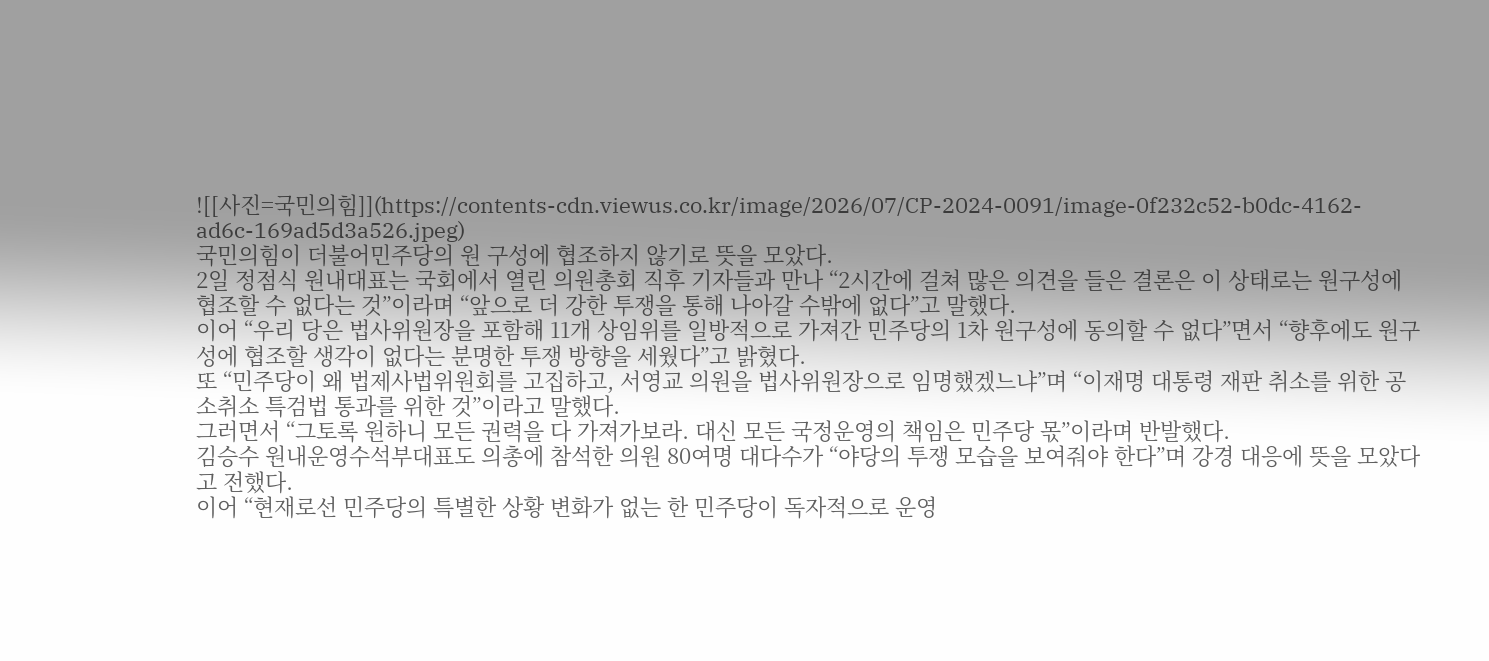![[사진=국민의힘]](https://contents-cdn.viewus.co.kr/image/2026/07/CP-2024-0091/image-0f232c52-b0dc-4162-ad6c-169ad5d3a526.jpeg)
국민의힘이 더불어민주당의 원 구성에 협조하지 않기로 뜻을 모았다.
2일 정점식 원내대표는 국회에서 열린 의원총회 직후 기자들과 만나 “2시간에 걸쳐 많은 의견을 들은 결론은 이 상태로는 원구성에 협조할 수 없다는 것”이라며 “앞으로 더 강한 투쟁을 통해 나아갈 수밖에 없다”고 말했다.
이어 “우리 당은 법사위원장을 포함해 11개 상임위를 일방적으로 가져간 민주당의 1차 원구성에 동의할 수 없다”면서 “향후에도 원구성에 협조할 생각이 없다는 분명한 투쟁 방향을 세웠다”고 밝혔다.
또 “민주당이 왜 법제사법위원회를 고집하고, 서영교 의원을 법사위원장으로 임명했겠느냐”며 “이재명 대통령 재판 취소를 위한 공소취소 특검법 통과를 위한 것”이라고 말했다.
그러면서 “그토록 원하니 모든 권력을 다 가져가보라. 대신 모든 국정운영의 책임은 민주당 몫”이라며 반발했다.
김승수 원내운영수석부대표도 의총에 참석한 의원 80여명 대다수가 “야당의 투쟁 모습을 보여줘야 한다”며 강경 대응에 뜻을 모았다고 전했다.
이어 “현재로선 민주당의 특별한 상황 변화가 없는 한 민주당이 독자적으로 운영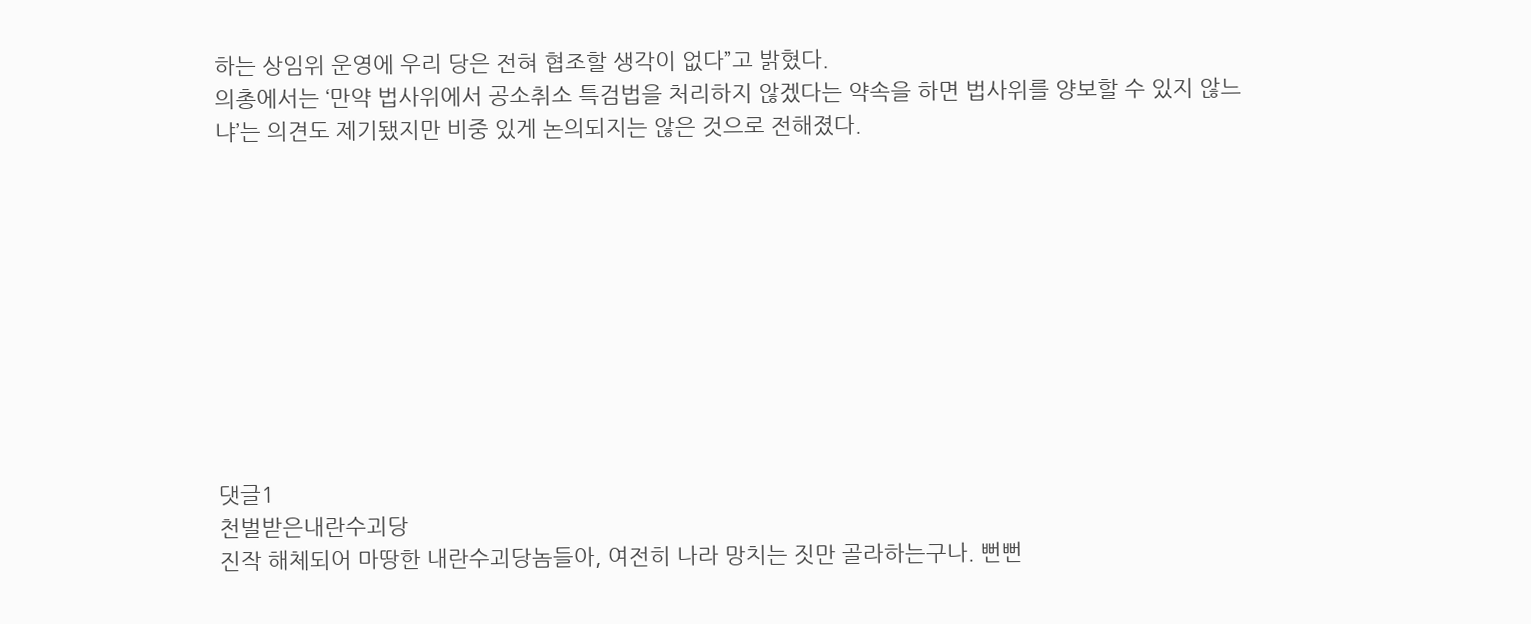하는 상임위 운영에 우리 당은 전혀 협조할 생각이 없다”고 밝혔다.
의총에서는 ‘만약 법사위에서 공소취소 특검법을 처리하지 않겠다는 약속을 하면 법사위를 양보할 수 있지 않느냐’는 의견도 제기됐지만 비중 있게 논의되지는 않은 것으로 전해졌다.










댓글1
천벌받은내란수괴당
진작 해체되어 마땅한 내란수괴당놈들아, 여전히 나라 망치는 짓만 골라하는구나. 뻔뻔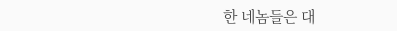한 네놈들은 대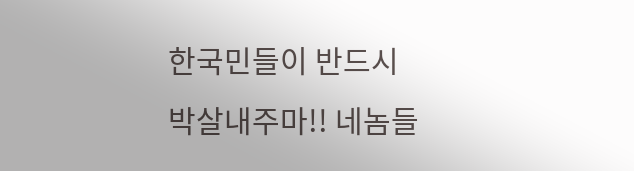한국민들이 반드시 박살내주마!! 네놈들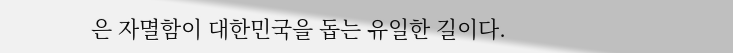은 자멸함이 대한민국을 돕는 유일한 길이다.